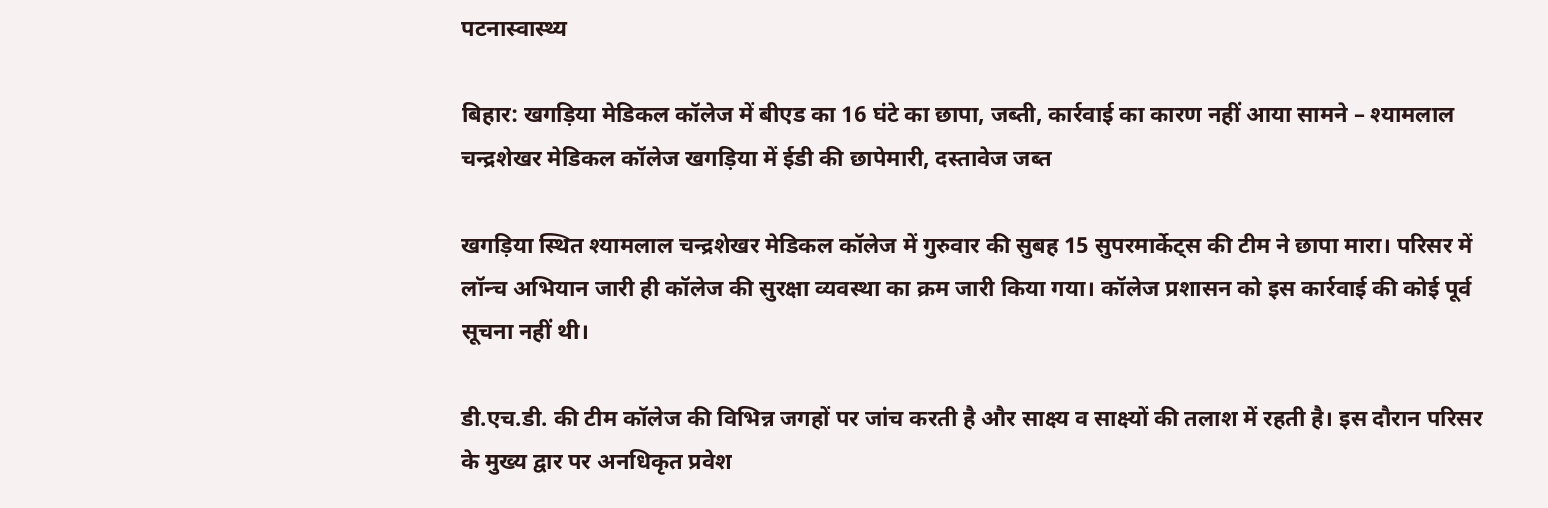पटनास्वास्थ्य

बिहार: खगड़िया मेडिकल कॉलेज में बीएड का 16 घंटे का छापा, जब्ती, कार्रवाई का कारण नहीं आया सामने – श्यामलाल चन्द्रशेखर मेडिकल कॉलेज खगड़िया में ईडी की छापेमारी, दस्तावेज जब्त

खगड़िया स्थित श्यामलाल चन्द्रशेखर मेडिकल कॉलेज में गुरुवार की सुबह 15 सुपरमार्केट्स की टीम ने छापा मारा। परिसर में लॉन्च अभियान जारी ही कॉलेज की सुरक्षा व्यवस्था का क्रम जारी किया गया। कॉलेज प्रशासन को इस कार्रवाई की कोई पूर्व सूचना नहीं थी।

डी.एच.डी. की टीम कॉलेज की विभिन्न जगहों पर जांच करती है और साक्ष्य व साक्ष्यों की तलाश में रहती है। इस दौरान परिसर के मुख्य द्वार पर अनधिकृत प्रवेश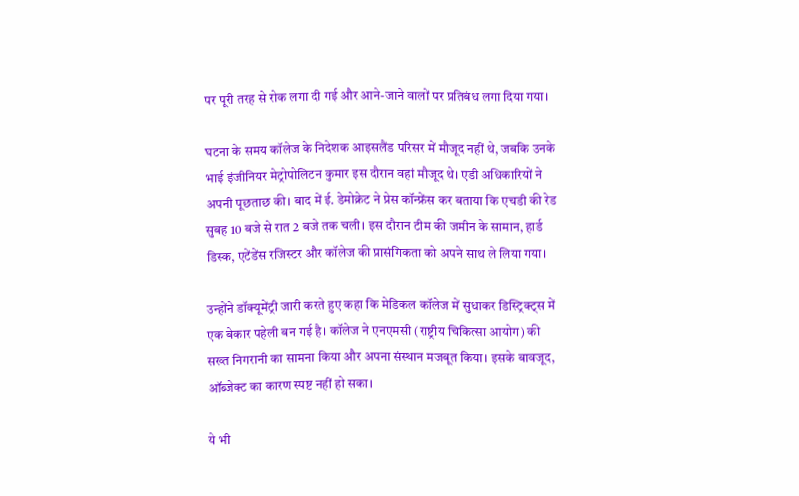पर पूरी तरह से रोक लगा दी गई और आने-जाने वालों पर प्रतिबंध लगा दिया गया।

घटना के समय कॉलेज के निदेशक आइसलैंड परिसर में मौजूद नहीं थे, जबकि उनके भाई इंजीनियर मेट्रोपोलिटन कुमार इस दौरान वहां मौजूद थे। एडी अधिकारियों ने अपनी पूछताछ की। बाद में ई. डेमोक्रेट ने प्रेस कॉन्फ्रेंस कर बताया कि एचडी की रेड सुबह 10 बजे से रात 2 बजे तक चली। इस दौरान टीम की जमीन के सामान, हार्ड डिस्क, एटेंडेंस रजिस्टर और कॉलेज की प्रासंगिकता को अपने साथ ले लिया गया।

उन्होंने डॉक्यूमेंट्री जारी करते हुए कहा कि मेडिकल कॉलेज में सुधाकर डिस्ट्रिक्ट्स में एक बेकार पहेली बन गई है। कॉलेज ने एनएमसी (राष्ट्रीय चिकित्सा आयोग) की सख्त निगरानी का सामना किया और अपना संस्थान मजबूत किया। इसके बावजूद, ऑब्जेक्ट का कारण स्पष्ट नहीं हो सका।

ये भी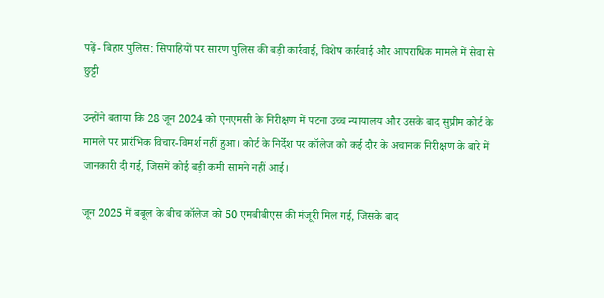पढ़ें- बिहार पुलिस: सिपाहियों पर सारण पुलिस की बड़ी कार्रवाई, विशेष कार्रवाई और आपराधिक मामले में सेवा से छुट्टी

उन्होंने बताया कि 28 जून 2024 को एनएमसी के निरीक्षण में पटना उच्च न्यायालय और उसके बाद सुप्रीम कोर्ट के मामले पर प्रारंभिक विचार-विमर्श नहीं हुआ। कोर्ट के निर्देश पर कॉलेज को कई दौर के अचानक निरीक्षण के बारे में जानकारी दी गई, जिसमें कोई बड़ी कमी सामने नहीं आई।

जून 2025 में बबूल के बीच कॉलेज को 50 एमबीबीएस की मंजूरी मिल गई, जिसके बाद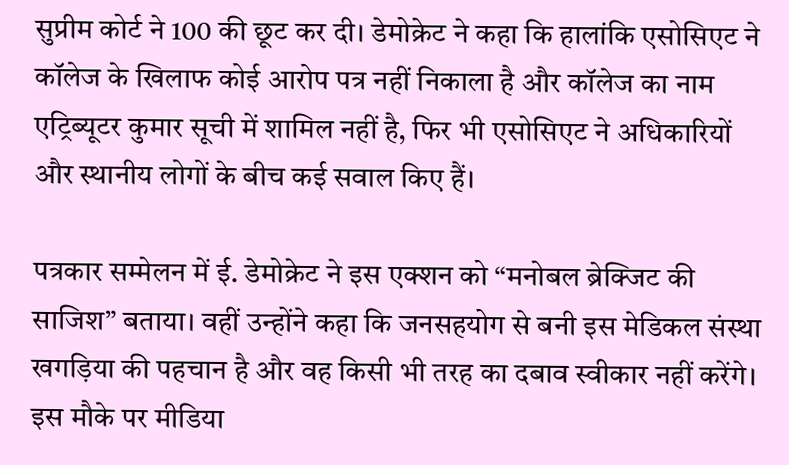सुप्रीम कोर्ट ने 100 की छूट कर दी। डेमोक्रेट ने कहा कि हालांकि एसोसिएट ने कॉलेज के खिलाफ कोई आरोप पत्र नहीं निकाला है और कॉलेज का नाम एट्रिब्यूटर कुमार सूची में शामिल नहीं है, फिर भी एसोसिएट ने अधिकारियों और स्थानीय लोगों के बीच कई सवाल किए हैं।

पत्रकार सम्मेलन में ई. डेमोक्रेट ने इस एक्शन को “मनोबल ब्रेक्जिट की साजिश” बताया। वहीं उन्होंने कहा कि जनसहयोग से बनी इस मेडिकल संस्था खगड़िया की पहचान है और वह किसी भी तरह का दबाव स्वीकार नहीं करेंगे। इस मौके पर मीडिया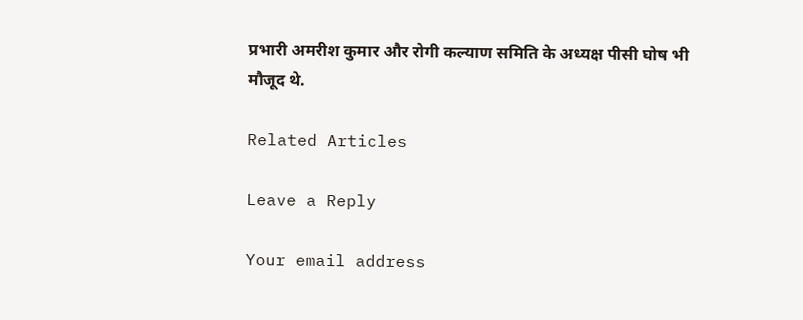प्रभारी अमरीश कुमार और रोगी कल्याण समिति के अध्यक्ष पीसी घोष भी मौजूद थे.

Related Articles

Leave a Reply

Your email address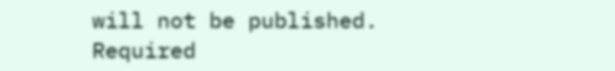will not be published. Required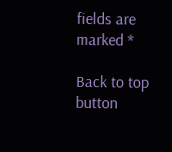fields are marked *

Back to top button